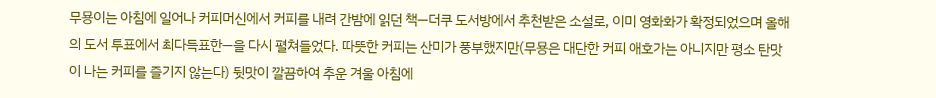무묭이는 아침에 일어나 커피머신에서 커피를 내려 간밤에 읽던 책—더쿠 도서방에서 추천받은 소설로, 이미 영화화가 확정되었으며 올해의 도서 투표에서 최다득표한—을 다시 펼쳐들었다. 따뜻한 커피는 산미가 풍부했지만(무묭은 대단한 커피 애호가는 아니지만 평소 탄맛이 나는 커피를 즐기지 않는다) 뒷맛이 깔끔하여 추운 겨울 아침에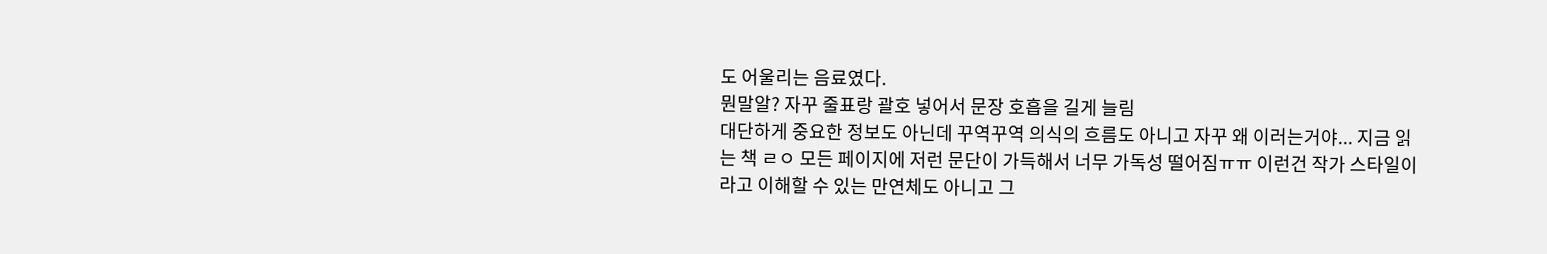도 어울리는 음료였다.
뭔말알? 자꾸 줄표랑 괄호 넣어서 문장 호흡을 길게 늘림
대단하게 중요한 정보도 아닌데 꾸역꾸역 의식의 흐름도 아니고 자꾸 왜 이러는거야... 지금 읽는 책 ㄹㅇ 모든 페이지에 저런 문단이 가득해서 너무 가독성 떨어짐ㅠㅠ 이런건 작가 스타일이라고 이해할 수 있는 만연체도 아니고 그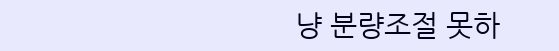냥 분량조절 못하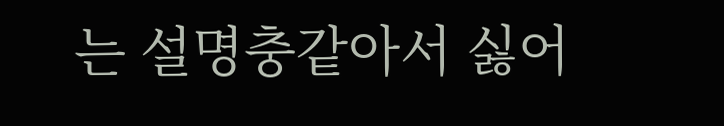는 설명충같아서 싫어